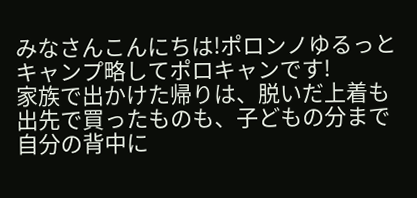みなさんこんにちは!ポロンノゆるっとキャンプ略してポロキャンです!
家族で出かけた帰りは、脱いだ上着も出先で買ったものも、子どもの分まで自分の背中に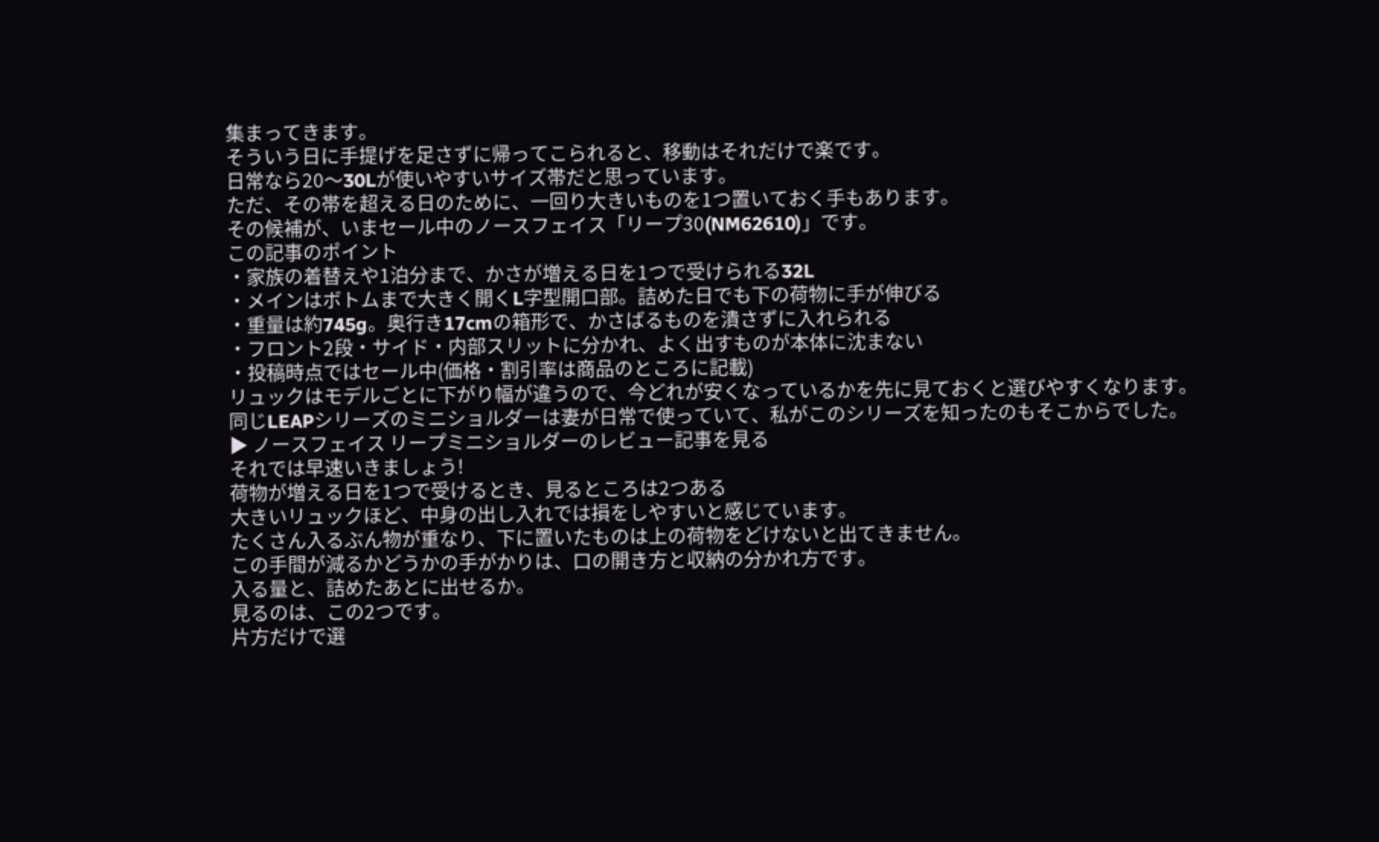集まってきます。
そういう日に手提げを足さずに帰ってこられると、移動はそれだけで楽です。
日常なら20〜30Lが使いやすいサイズ帯だと思っています。
ただ、その帯を超える日のために、一回り大きいものを1つ置いておく手もあります。
その候補が、いまセール中のノースフェイス「リープ30(NM62610)」です。
この記事のポイント
・家族の着替えや1泊分まで、かさが増える日を1つで受けられる32L
・メインはボトムまで大きく開くL字型開口部。詰めた日でも下の荷物に手が伸びる
・重量は約745g。奥行き17cmの箱形で、かさばるものを潰さずに入れられる
・フロント2段・サイド・内部スリットに分かれ、よく出すものが本体に沈まない
・投稿時点ではセール中(価格・割引率は商品のところに記載)
リュックはモデルごとに下がり幅が違うので、今どれが安くなっているかを先に見ておくと選びやすくなります。
同じLEAPシリーズのミニショルダーは妻が日常で使っていて、私がこのシリーズを知ったのもそこからでした。
▶ ノースフェイス リープミニショルダーのレビュー記事を見る
それでは早速いきましょう!
荷物が増える日を1つで受けるとき、見るところは2つある
大きいリュックほど、中身の出し入れでは損をしやすいと感じています。
たくさん入るぶん物が重なり、下に置いたものは上の荷物をどけないと出てきません。
この手間が減るかどうかの手がかりは、口の開き方と収納の分かれ方です。
入る量と、詰めたあとに出せるか。
見るのは、この2つです。
片方だけで選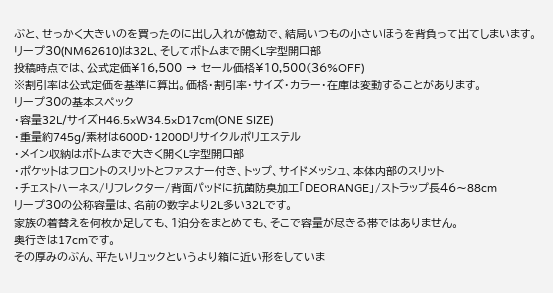ぶと、せっかく大きいのを買ったのに出し入れが億劫で、結局いつもの小さいほうを背負って出てしまいます。
リープ30(NM62610)は32L、そしてボトムまで開くL字型開口部
投稿時点では、公式定価¥16,500 → セール価格¥10,500(36%OFF)
※割引率は公式定価を基準に算出。価格・割引率・サイズ・カラー・在庫は変動することがあります。
リープ30の基本スペック
・容量32L/サイズH46.5×W34.5×D17cm(ONE SIZE)
・重量約745g/素材は600D・1200Dリサイクルポリエステル
・メイン収納はボトムまで大きく開くL字型開口部
・ポケットはフロントのスリットとファスナー付き、トップ、サイドメッシュ、本体内部のスリット
・チェストハーネス/リフレクター/背面パッドに抗菌防臭加工「DEORANGE」/ストラップ長46〜88cm
リープ30の公称容量は、名前の数字より2L多い32Lです。
家族の着替えを何枚か足しても、1泊分をまとめても、そこで容量が尽きる帯ではありません。
奥行きは17cmです。
その厚みのぶん、平たいリュックというより箱に近い形をしていま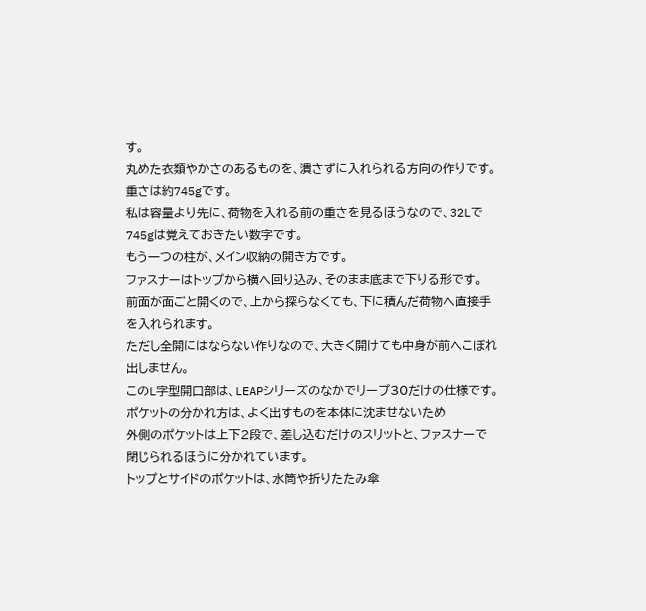す。
丸めた衣類やかさのあるものを、潰さずに入れられる方向の作りです。
重さは約745gです。
私は容量より先に、荷物を入れる前の重さを見るほうなので、32Lで745gは覚えておきたい数字です。
もう一つの柱が、メイン収納の開き方です。
ファスナーはトップから横へ回り込み、そのまま底まで下りる形です。
前面が面ごと開くので、上から探らなくても、下に積んだ荷物へ直接手を入れられます。
ただし全開にはならない作りなので、大きく開けても中身が前へこぼれ出しません。
このL字型開口部は、LEAPシリーズのなかでリープ30だけの仕様です。
ポケットの分かれ方は、よく出すものを本体に沈ませないため
外側のポケットは上下2段で、差し込むだけのスリットと、ファスナーで閉じられるほうに分かれています。
トップとサイドのポケットは、水筒や折りたたみ傘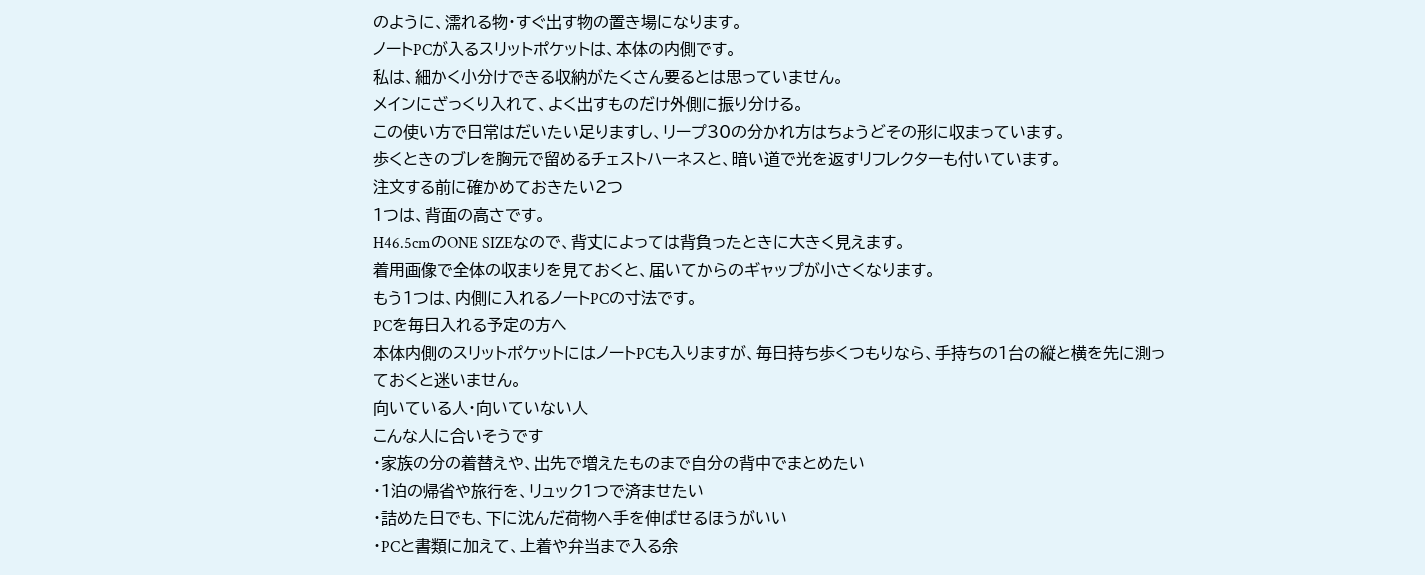のように、濡れる物・すぐ出す物の置き場になります。
ノートPCが入るスリットポケットは、本体の内側です。
私は、細かく小分けできる収納がたくさん要るとは思っていません。
メインにざっくり入れて、よく出すものだけ外側に振り分ける。
この使い方で日常はだいたい足りますし、リープ30の分かれ方はちょうどその形に収まっています。
歩くときのブレを胸元で留めるチェストハーネスと、暗い道で光を返すリフレクターも付いています。
注文する前に確かめておきたい2つ
1つは、背面の高さです。
H46.5cmのONE SIZEなので、背丈によっては背負ったときに大きく見えます。
着用画像で全体の収まりを見ておくと、届いてからのギャップが小さくなります。
もう1つは、内側に入れるノートPCの寸法です。
PCを毎日入れる予定の方へ
本体内側のスリットポケットにはノートPCも入りますが、毎日持ち歩くつもりなら、手持ちの1台の縦と横を先に測っておくと迷いません。
向いている人・向いていない人
こんな人に合いそうです
・家族の分の着替えや、出先で増えたものまで自分の背中でまとめたい
・1泊の帰省や旅行を、リュック1つで済ませたい
・詰めた日でも、下に沈んだ荷物へ手を伸ばせるほうがいい
・PCと書類に加えて、上着や弁当まで入る余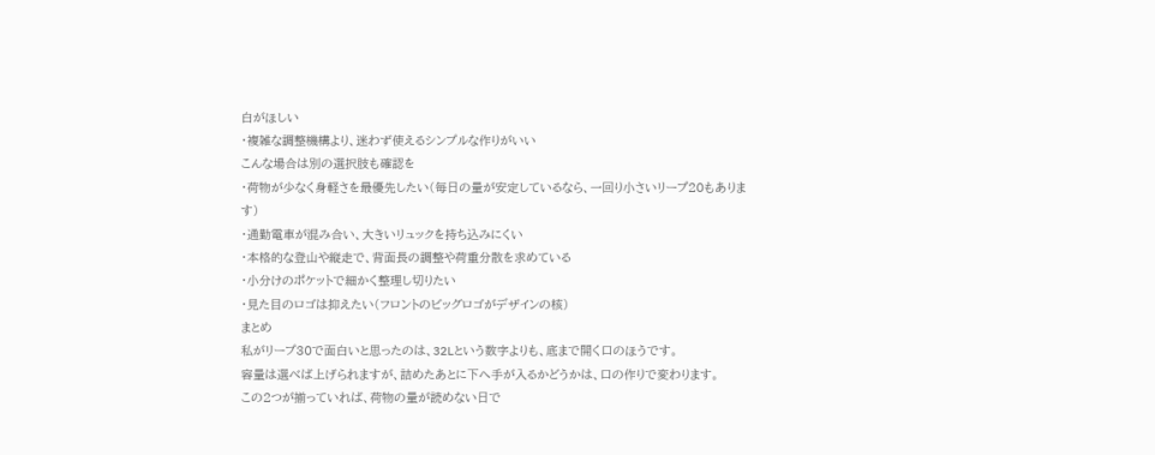白がほしい
・複雑な調整機構より、迷わず使えるシンプルな作りがいい
こんな場合は別の選択肢も確認を
・荷物が少なく身軽さを最優先したい(毎日の量が安定しているなら、一回り小さいリープ20もあります)
・通勤電車が混み合い、大きいリュックを持ち込みにくい
・本格的な登山や縦走で、背面長の調整や荷重分散を求めている
・小分けのポケットで細かく整理し切りたい
・見た目のロゴは抑えたい(フロントのビッグロゴがデザインの核)
まとめ
私がリープ30で面白いと思ったのは、32Lという数字よりも、底まで開く口のほうです。
容量は選べば上げられますが、詰めたあとに下へ手が入るかどうかは、口の作りで変わります。
この2つが揃っていれば、荷物の量が読めない日で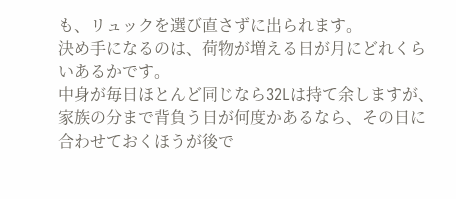も、リュックを選び直さずに出られます。
決め手になるのは、荷物が増える日が月にどれくらいあるかです。
中身が毎日ほとんど同じなら32Lは持て余しますが、家族の分まで背負う日が何度かあるなら、その日に合わせておくほうが後で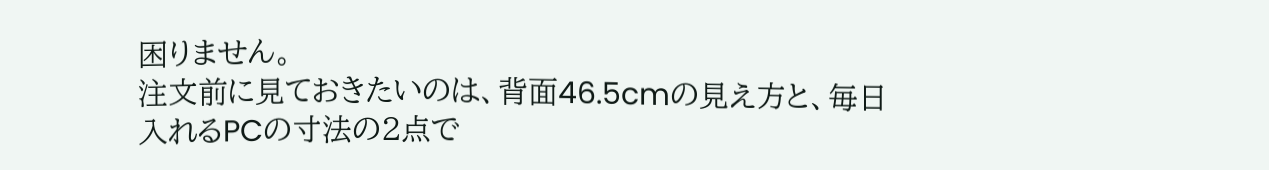困りません。
注文前に見ておきたいのは、背面46.5cmの見え方と、毎日入れるPCの寸法の2点で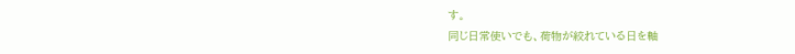す。
同じ日常使いでも、荷物が絞れている日を軸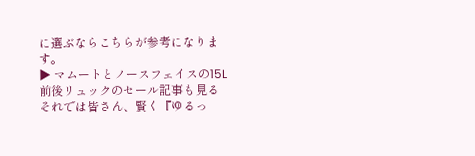に選ぶならこちらが参考になります。
▶ マムートとノースフェイスの15L前後リュックのセール記事も見る
それでは皆さん、賢く『ゆるっ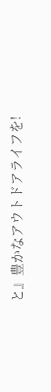と』豊かなアウトドアライフを!